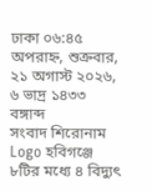ঢাকা ০৬:৪৫ অপরাহ্ন, শুক্রবার, ২১ অগাস্ট ২০২৬, ৬ ভাদ্র ১৪৩৩ বঙ্গাব্দ
সংবাদ শিরোনাম
Logo হবিগঞ্জে ৮টির মধ্যে ৪ বিদ্যুৎ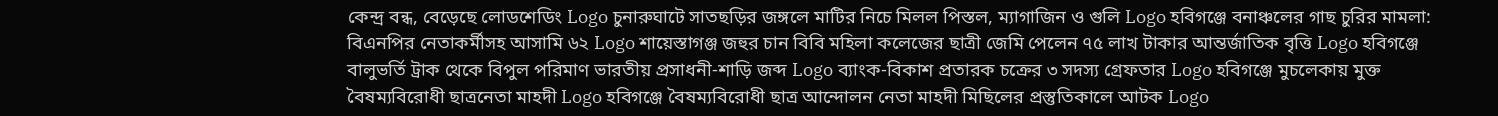কেন্দ্র বন্ধ, বেড়েছে লোডশেডিং Logo চুনারুঘাটে সাতছড়ির জঙ্গলে মাটির নিচে মিলল পিস্তল, ম্যাগাজিন ও গুলি Logo হবিগঞ্জে বনাঞ্চলের গাছ চুরির মামলা: বিএনপির নেতাকর্মীসহ আসামি ৬২ Logo শায়েস্তাগঞ্জ জহুর চান বিবি মহিলা কলেজের ছাত্রী জেমি পেলেন ৭৫ লাখ টাকার আন্তর্জাতিক বৃত্তি Logo হবিগঞ্জে বালুভর্তি ট্রাক থেকে বিপুল পরিমাণ ভারতীয় প্রসাধনী-শাড়ি জব্দ Logo ব্যাংক-বিকাশ প্রতারক চক্রের ৩ সদস্য গ্রেফতার Logo হবিগঞ্জে মুচলেকায় মুক্ত বৈষম্যবিরোধী ছাত্রনেতা মাহদী Logo হবিগঞ্জে বৈষম্যবিরোধী ছাত্র আন্দোলন নেতা মাহদী মিছিলের প্রস্তুতিকালে আটক Logo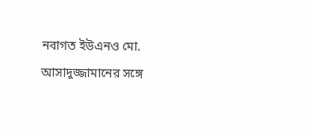নবাগত ইউএনও মো. আসাদুজ্জামানের সঙ্গে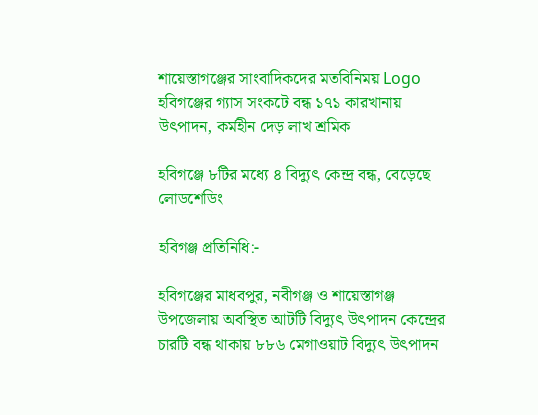শায়েস্তাগঞ্জের সাংবাদিকদের মতবিনিময় Logo হবিগঞ্জের গ্যাস সংকটে বন্ধ ১৭১ কারখানায় উৎপাদন, কর্মহীন দেড় লাখ শ্রমিক

হবিগঞ্জে ৮টির মধ্যে ৪ বিদ্যুৎ কেন্দ্র বন্ধ, বেড়েছে লোডশেডিং

হবিগঞ্জ প্রতিনিধি:-

হবিগঞ্জের মাধবপুর, নবীগঞ্জ ও শায়েস্তাগঞ্জ উপজেলায় অবস্থিত আটটি বিদ্যুৎ উৎপাদন কেন্দ্রের চারটি বন্ধ থাকায় ৮৮৬ মেগাওয়াট বিদ্যুৎ উৎপাদন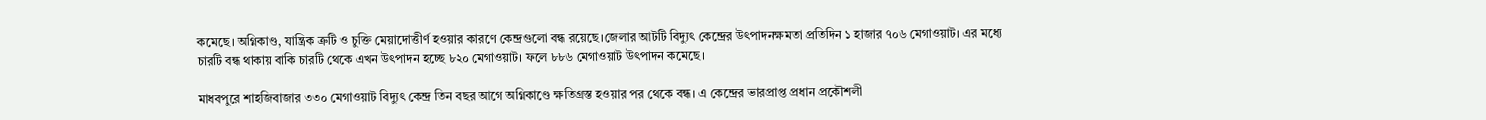কমেছে। অগ্নিকাণ্ড, যান্ত্রিক ত্রুটি ও চুক্তি মেয়াদোত্তীর্ণ হওয়ার কারণে কেন্দ্রগুলো বন্ধ রয়েছে।জেলার আটটি বিদ্যুৎ কেন্দ্রের উৎপাদনক্ষমতা প্রতিদিন ১ হাজার ৭০৬ মেগাওয়াট। এর মধ্যে চারটি বন্ধ থাকায় বাকি চারটি থেকে এখন উৎপাদন হচ্ছে ৮২০ মেগাওয়াট। ফলে ৮৮৬ মেগাওয়াট উৎপাদন কমেছে।

মাধবপুরে শাহজিবাজার ৩৩০ মেগাওয়াট বিদ্যুৎ কেন্দ্র তিন বছর আগে অগ্নিকাণ্ডে ক্ষতিগ্রস্ত হওয়ার পর থেকে বন্ধ। এ কেন্দ্রের ভারপ্রাপ্ত প্রধান প্রকৌশলী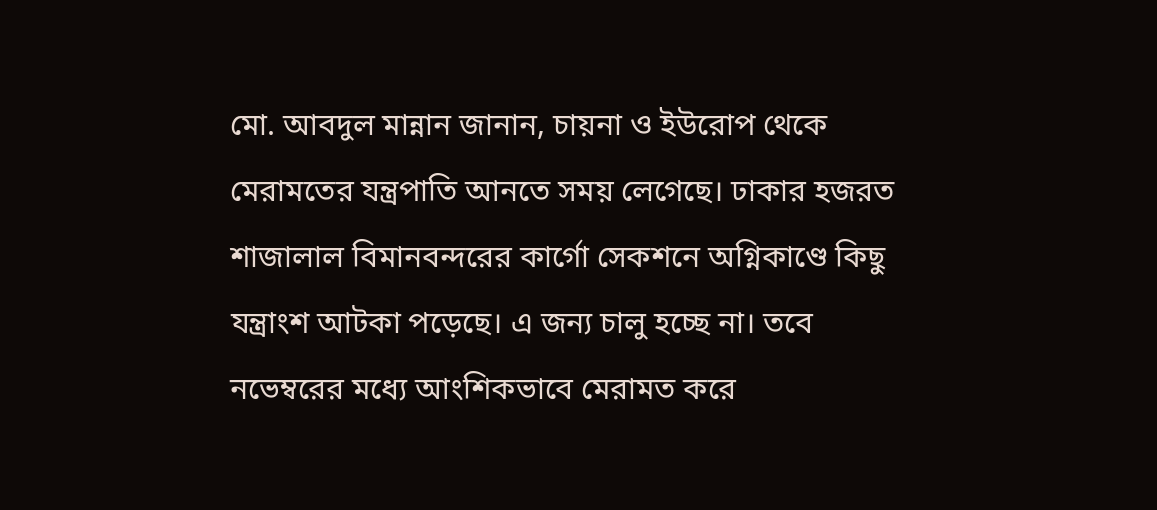মো. আবদুল মান্নান জানান, চায়না ও ইউরোপ থেকে মেরামতের যন্ত্রপাতি আনতে সময় লেগেছে। ঢাকার হজরত শাজালাল বিমানবন্দরের কার্গো সেকশনে অগ্নিকাণ্ডে কিছু যন্ত্রাংশ আটকা পড়েছে। এ জন্য চালু হচ্ছে না। তবে নভেম্বরের মধ্যে আংশিকভাবে মেরামত করে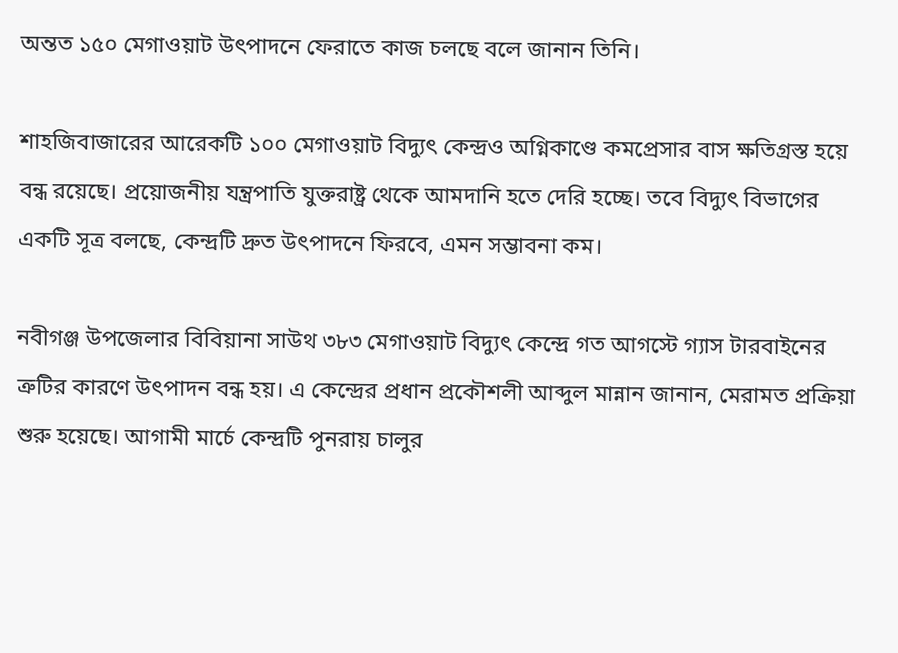অন্তত ১৫০ মেগাওয়াট উৎপাদনে ফেরাতে কাজ চলছে বলে জানান তিনি।

শাহজিবাজারের আরেকটি ১০০ মেগাওয়াট বিদ্যুৎ কেন্দ্রও অগ্নিকাণ্ডে কমপ্রেসার বাস ক্ষতিগ্রস্ত হয়ে বন্ধ রয়েছে। প্রয়োজনীয় যন্ত্রপাতি যুক্তরাষ্ট্র থেকে আমদানি হতে দেরি হচ্ছে। তবে বিদ্যুৎ বিভাগের একটি সূত্র বলছে, কেন্দ্রটি দ্রুত উৎপাদনে ফিরবে, এমন সম্ভাবনা কম।

নবীগঞ্জ উপজেলার বিবিয়ানা সাউথ ৩৮৩ মেগাওয়াট বিদ্যুৎ কেন্দ্রে গত আগস্টে গ্যাস টারবাইনের ত্রুটির কারণে উৎপাদন বন্ধ হয়। এ কেন্দ্রের প্রধান প্রকৌশলী আব্দুল মান্নান জানান, মেরামত প্রক্রিয়া শুরু হয়েছে। আগামী মার্চে কেন্দ্রটি পুনরায় চালুর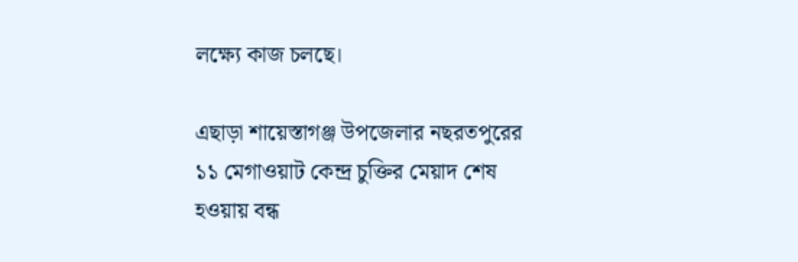লক্ষ্যে কাজ চলছে।

এছাড়া শায়েস্তাগঞ্জ উপজেলার নছরতপুরের ১১ মেগাওয়াট কেন্দ্র চুক্তির মেয়াদ শেষ হওয়ায় বন্ধ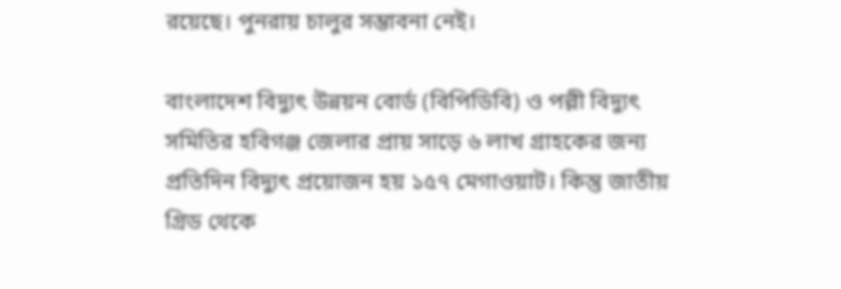রয়েছে। পুনরায় চালুর সম্ভাবনা নেই।

বাংলাদেশ বিদ্যুৎ উন্নয়ন বোর্ড (বিপিডিবি) ও পল্লী বিদ্যুৎ সমিতির হবিগঞ্জ জেলার প্রায় সাড়ে ৬ লাখ গ্রাহকের জন্য প্রতিদিন বিদ্যুৎ প্রয়োজন হয় ১৫৭ মেগাওয়াট। কিন্তু জাতীয় গ্রিড থেকে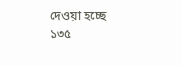দেওয়া হচ্ছে ১৩৫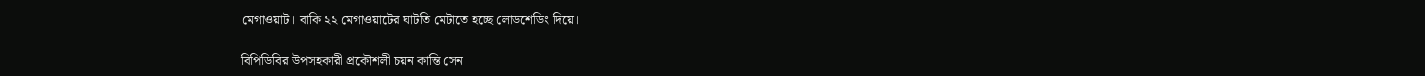মেগাওয়াট। বাকি ২২ মেগাওয়াটের ঘাটতি মেটাতে হচ্ছে লোডশেডিং দিয়ে।

বিপিডিবির উপসহকারী প্রকৌশলী চয়ন কান্তি সেন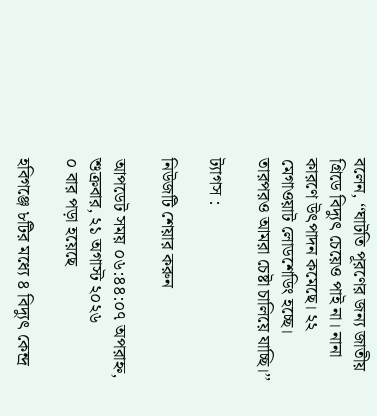বলেন, ‘‘ঘাটতি পূরণের জন্য জাতীয় গ্রিডে বিদ্যুৎ চেয়েও পাই না। নানা কারণে উৎপাদন কমেছে। ২২ মেগাওয়াট লোডশেডিং হচ্ছে। তারপরও আমরা চেষ্টা চালিয়ে যাচ্ছি।’’

ট্যাগস :

নিউজটি শেয়ার করুন

আপডেট সময় ০৬:৪৪:০৭ অপরাহ্ন, শুক্রবার, ২১ অগাস্ট ২০২৬
০ বার পড়া হয়েছে

হবিগঞ্জে ৮টির মধ্যে ৪ বিদ্যুৎ কেন্দ্র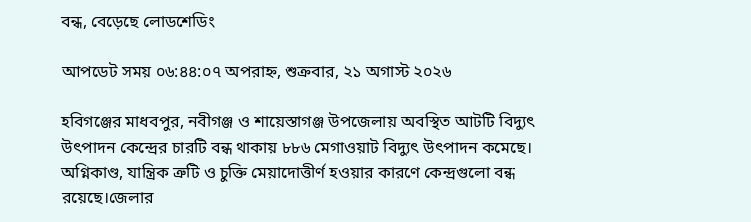বন্ধ, বেড়েছে লোডশেডিং

আপডেট সময় ০৬:৪৪:০৭ অপরাহ্ন, শুক্রবার, ২১ অগাস্ট ২০২৬

হবিগঞ্জের মাধবপুর, নবীগঞ্জ ও শায়েস্তাগঞ্জ উপজেলায় অবস্থিত আটটি বিদ্যুৎ উৎপাদন কেন্দ্রের চারটি বন্ধ থাকায় ৮৮৬ মেগাওয়াট বিদ্যুৎ উৎপাদন কমেছে। অগ্নিকাণ্ড, যান্ত্রিক ত্রুটি ও চুক্তি মেয়াদোত্তীর্ণ হওয়ার কারণে কেন্দ্রগুলো বন্ধ রয়েছে।জেলার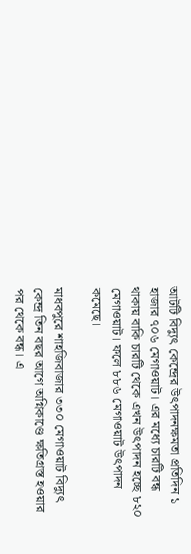আটটি বিদ্যুৎ কেন্দ্রের উৎপাদনক্ষমতা প্রতিদিন ১ হাজার ৭০৬ মেগাওয়াট। এর মধ্যে চারটি বন্ধ থাকায় বাকি চারটি থেকে এখন উৎপাদন হচ্ছে ৮২০ মেগাওয়াট। ফলে ৮৮৬ মেগাওয়াট উৎপাদন কমেছে।

মাধবপুরে শাহজিবাজার ৩৩০ মেগাওয়াট বিদ্যুৎ কেন্দ্র তিন বছর আগে অগ্নিকাণ্ডে ক্ষতিগ্রস্ত হওয়ার পর থেকে বন্ধ। এ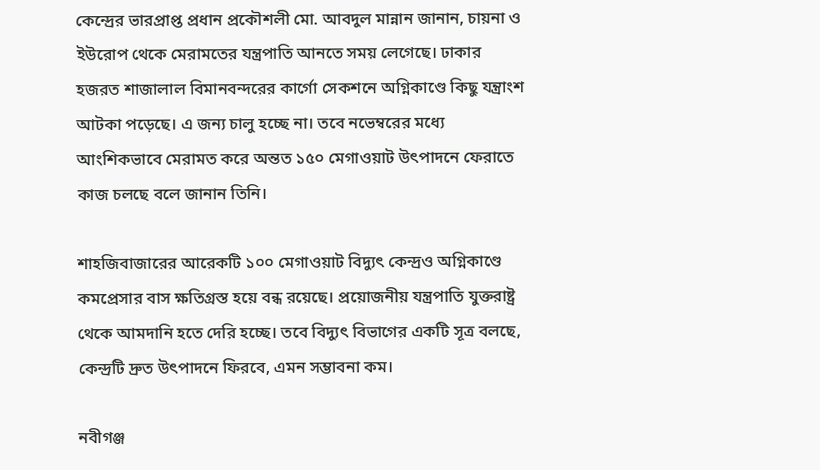কেন্দ্রের ভারপ্রাপ্ত প্রধান প্রকৌশলী মো. আবদুল মান্নান জানান, চায়না ও ইউরোপ থেকে মেরামতের যন্ত্রপাতি আনতে সময় লেগেছে। ঢাকার হজরত শাজালাল বিমানবন্দরের কার্গো সেকশনে অগ্নিকাণ্ডে কিছু যন্ত্রাংশ আটকা পড়েছে। এ জন্য চালু হচ্ছে না। তবে নভেম্বরের মধ্যে আংশিকভাবে মেরামত করে অন্তত ১৫০ মেগাওয়াট উৎপাদনে ফেরাতে কাজ চলছে বলে জানান তিনি।

শাহজিবাজারের আরেকটি ১০০ মেগাওয়াট বিদ্যুৎ কেন্দ্রও অগ্নিকাণ্ডে কমপ্রেসার বাস ক্ষতিগ্রস্ত হয়ে বন্ধ রয়েছে। প্রয়োজনীয় যন্ত্রপাতি যুক্তরাষ্ট্র থেকে আমদানি হতে দেরি হচ্ছে। তবে বিদ্যুৎ বিভাগের একটি সূত্র বলছে, কেন্দ্রটি দ্রুত উৎপাদনে ফিরবে, এমন সম্ভাবনা কম।

নবীগঞ্জ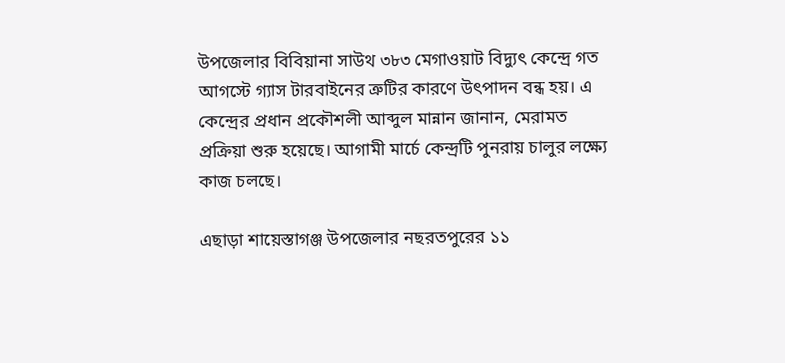উপজেলার বিবিয়ানা সাউথ ৩৮৩ মেগাওয়াট বিদ্যুৎ কেন্দ্রে গত আগস্টে গ্যাস টারবাইনের ত্রুটির কারণে উৎপাদন বন্ধ হয়। এ কেন্দ্রের প্রধান প্রকৌশলী আব্দুল মান্নান জানান, মেরামত প্রক্রিয়া শুরু হয়েছে। আগামী মার্চে কেন্দ্রটি পুনরায় চালুর লক্ষ্যে কাজ চলছে।

এছাড়া শায়েস্তাগঞ্জ উপজেলার নছরতপুরের ১১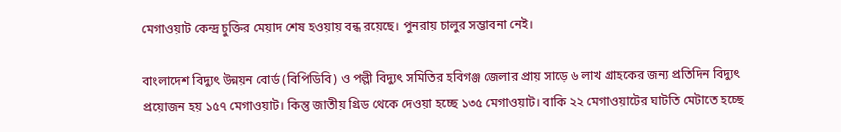মেগাওয়াট কেন্দ্র চুক্তির মেয়াদ শেষ হওয়ায় বন্ধ রয়েছে। পুনরায় চালুর সম্ভাবনা নেই।

বাংলাদেশ বিদ্যুৎ উন্নয়ন বোর্ড (বিপিডিবি) ও পল্লী বিদ্যুৎ সমিতির হবিগঞ্জ জেলার প্রায় সাড়ে ৬ লাখ গ্রাহকের জন্য প্রতিদিন বিদ্যুৎ প্রয়োজন হয় ১৫৭ মেগাওয়াট। কিন্তু জাতীয় গ্রিড থেকে দেওয়া হচ্ছে ১৩৫ মেগাওয়াট। বাকি ২২ মেগাওয়াটের ঘাটতি মেটাতে হচ্ছে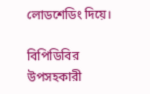লোডশেডিং দিয়ে।

বিপিডিবির উপসহকারী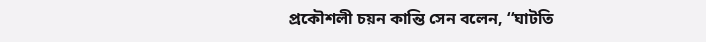প্রকৌশলী চয়ন কান্তি সেন বলেন, ‘‘ঘাটতি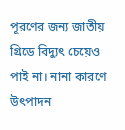পূরণের জন্য জাতীয় গ্রিডে বিদ্যুৎ চেয়েও পাই না। নানা কারণে উৎপাদন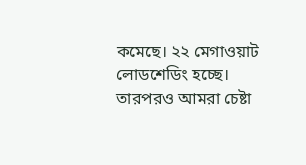কমেছে। ২২ মেগাওয়াট লোডশেডিং হচ্ছে। তারপরও আমরা চেষ্টা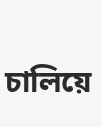চালিয়ে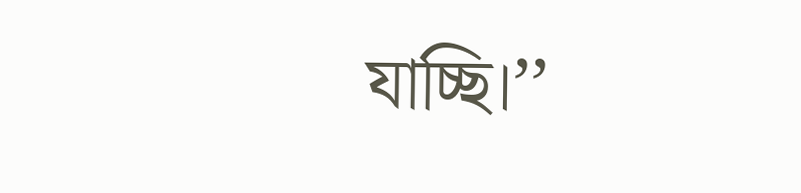যাচ্ছি।’’